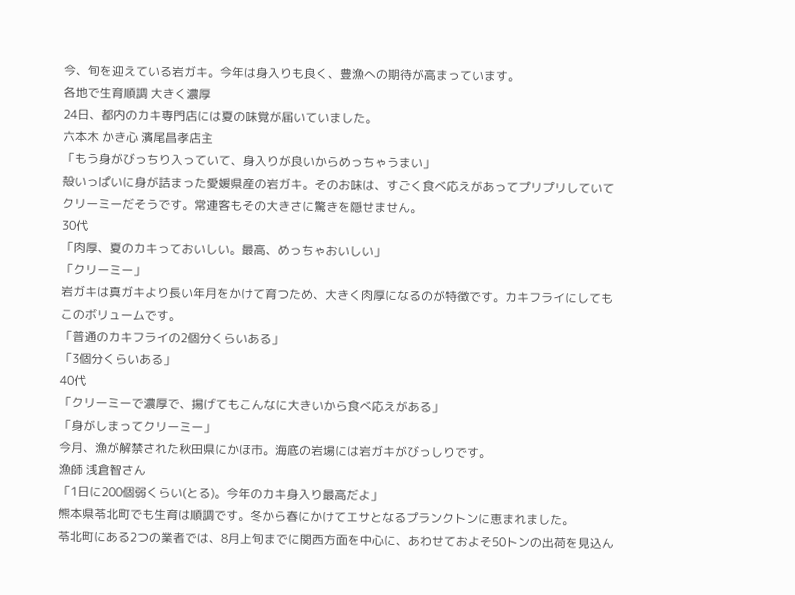今、旬を迎えている岩ガキ。今年は身入りも良く、豊漁への期待が高まっています。
各地で生育順調 大きく濃厚
24日、都内のカキ専門店には夏の味覚が届いていました。
六本木 かき心 濱尾昌孝店主
「もう身がびっちり入っていて、身入りが良いからめっちゃうまい」
殻いっぱいに身が詰まった愛媛県産の岩ガキ。そのお味は、すごく食べ応えがあってプリプリしていてクリーミーだそうです。常連客もその大きさに驚きを隠せません。
30代
「肉厚、夏のカキっておいしい。最高、めっちゃおいしい」
「クリーミー」
岩ガキは真ガキより長い年月をかけて育つため、大きく肉厚になるのが特徴です。カキフライにしてもこのボリュームです。
「普通のカキフライの2個分くらいある」
「3個分くらいある」
40代
「クリーミーで濃厚で、揚げてもこんなに大きいから食べ応えがある」
「身がしまってクリーミー」
今月、漁が解禁された秋田県にかほ市。海底の岩場には岩ガキがびっしりです。
漁師 浅倉智さん
「1日に200個弱くらい(とる)。今年のカキ身入り最高だよ」
熊本県苓北町でも生育は順調です。冬から春にかけてエサとなるプランクトンに恵まれました。
苓北町にある2つの業者では、8月上旬までに関西方面を中心に、あわせておよそ50トンの出荷を見込ん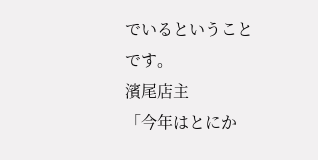でいるということです。
濱尾店主
「今年はとにか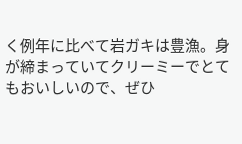く例年に比べて岩ガキは豊漁。身が締まっていてクリーミーでとてもおいしいので、ぜひ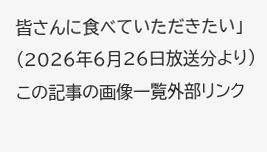皆さんに食べていただきたい」
(2026年6月26日放送分より)
この記事の画像一覧外部リンク